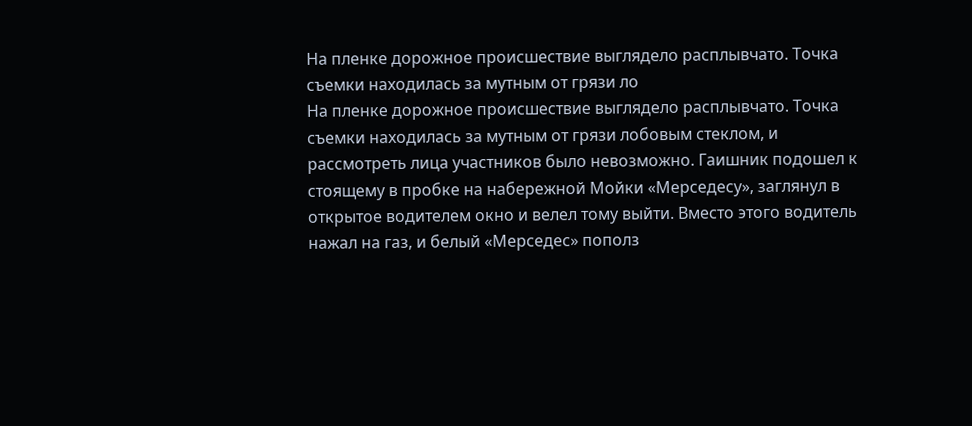На пленке дорожное происшествие выглядело расплывчато. Точка съемки находилась за мутным от грязи ло
На пленке дорожное происшествие выглядело расплывчато. Точка съемки находилась за мутным от грязи лобовым стеклом, и рассмотреть лица участников было невозможно. Гаишник подошел к стоящему в пробке на набережной Мойки «Мерседесу», заглянул в открытое водителем окно и велел тому выйти. Вместо этого водитель нажал на газ, и белый «Мерседес» пополз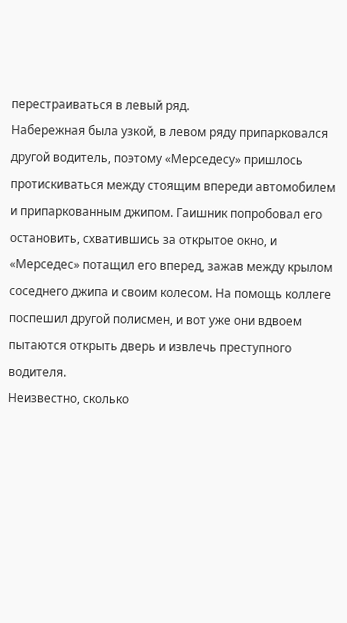перестраиваться в левый ряд.
Набережная была узкой, в левом ряду припарковался другой водитель, поэтому «Мерседесу» пришлось протискиваться между стоящим впереди автомобилем и припаркованным джипом. Гаишник попробовал его остановить, схватившись за открытое окно, и «Мерседес» потащил его вперед, зажав между крылом соседнего джипа и своим колесом. На помощь коллеге поспешил другой полисмен, и вот уже они вдвоем пытаются открыть дверь и извлечь преступного водителя.
Неизвестно, сколько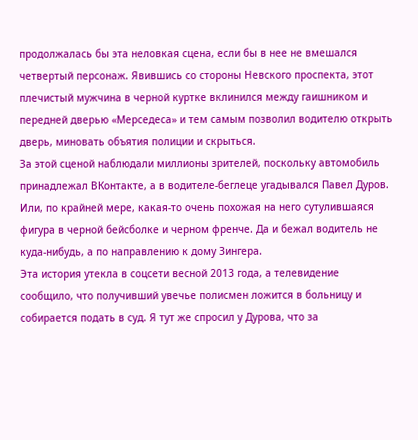продолжалась бы эта неловкая сцена, если бы в нее не вмешался четвертый персонаж. Явившись со стороны Невского проспекта, этот плечистый мужчина в черной куртке вклинился между гаишником и передней дверью «Мерседеса» и тем самым позволил водителю открыть дверь, миновать объятия полиции и скрыться.
За этой сценой наблюдали миллионы зрителей, поскольку автомобиль принадлежал ВКонтакте, а в водителе-беглеце угадывался Павел Дуров. Или, по крайней мере, какая‑то очень похожая на него сутулившаяся фигура в черной бейсболке и черном френче. Да и бежал водитель не куда‑нибудь, а по направлению к дому Зингера.
Эта история утекла в соцсети весной 2013 года, а телевидение сообщило, что получивший увечье полисмен ложится в больницу и собирается подать в суд. Я тут же спросил у Дурова, что за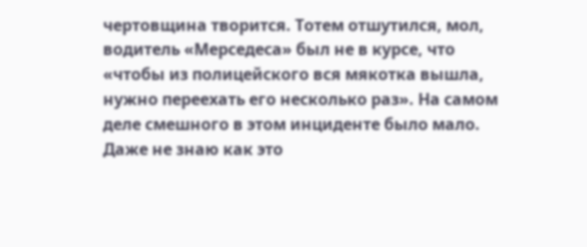чертовщина творится. Тотем отшутился, мол, водитель «Мерседеса» был не в курсе, что «чтобы из полицейского вся мякотка вышла, нужно переехать его несколько раз». На самом деле смешного в этом инциденте было мало.
Даже не знаю как это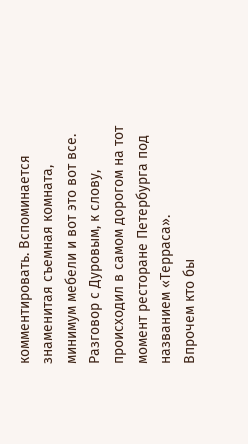комментировать. Вспоминается знаменитая съемная комната, минимум мебели и вот это вот все.
Разговор с Дуровым, к слову, происходил в самом дорогом на тот момент ресторане Петербурга под названием «Терраса».
Впрочем кто бы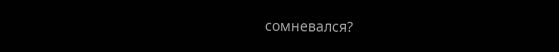сомневался?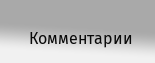Комментарии